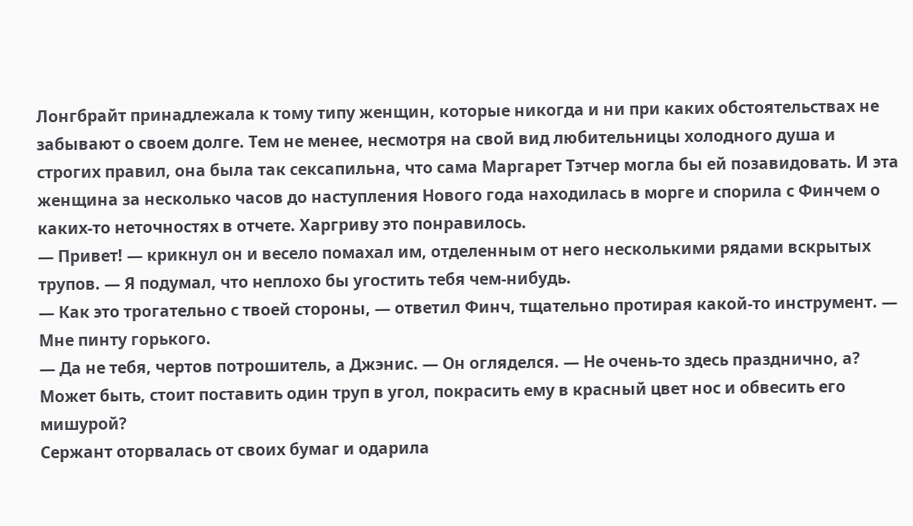Лонгбрайт принадлежала к тому типу женщин, которые никогда и ни при каких обстоятельствах не забывают о своем долге. Тем не менее, несмотря на свой вид любительницы холодного душа и строгих правил, она была так сексапильна, что сама Маргарет Тэтчер могла бы ей позавидовать. И эта женщина за несколько часов до наступления Нового года находилась в морге и спорила с Финчем о каких-то неточностях в отчете. Харгриву это понравилось.
— Привет! — крикнул он и весело помахал им, отделенным от него несколькими рядами вскрытых трупов. — Я подумал, что неплохо бы угостить тебя чем-нибудь.
— Как это трогательно с твоей стороны, — ответил Финч, тщательно протирая какой-то инструмент. — Мне пинту горького.
— Да не тебя, чертов потрошитель, а Джэнис. — Он огляделся. — Не очень-то здесь празднично, а? Может быть, стоит поставить один труп в угол, покрасить ему в красный цвет нос и обвесить его мишурой?
Сержант оторвалась от своих бумаг и одарила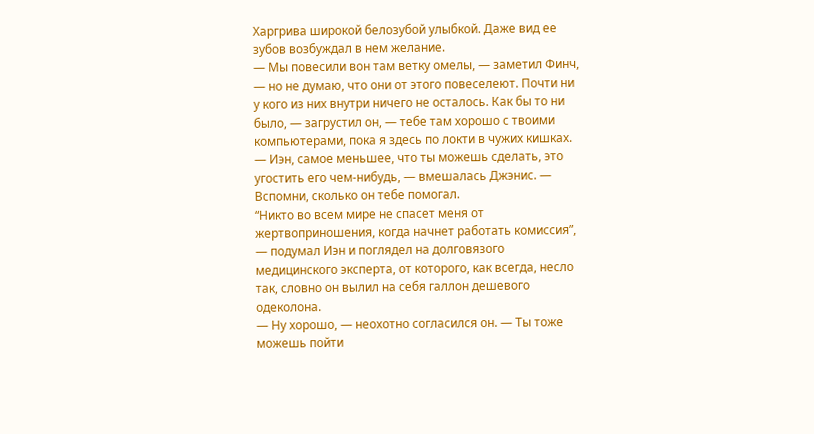Харгрива широкой белозубой улыбкой. Даже вид ее зубов возбуждал в нем желание.
— Мы повесили вон там ветку омелы, — заметил Финч, — но не думаю, что они от этого повеселеют. Почти ни у кого из них внутри ничего не осталось. Как бы то ни было, — загрустил он, — тебе там хорошо с твоими компьютерами, пока я здесь по локти в чужих кишках.
— Иэн, самое меньшее, что ты можешь сделать, это угостить его чем-нибудь, — вмешалась Джэнис. — Вспомни, сколько он тебе помогал.
“Никто во всем мире не спасет меня от жертвоприношения, когда начнет работать комиссия”, — подумал Иэн и поглядел на долговязого медицинского эксперта, от которого, как всегда, несло так, словно он вылил на себя галлон дешевого одеколона.
— Ну хорошо, — неохотно согласился он. — Ты тоже можешь пойти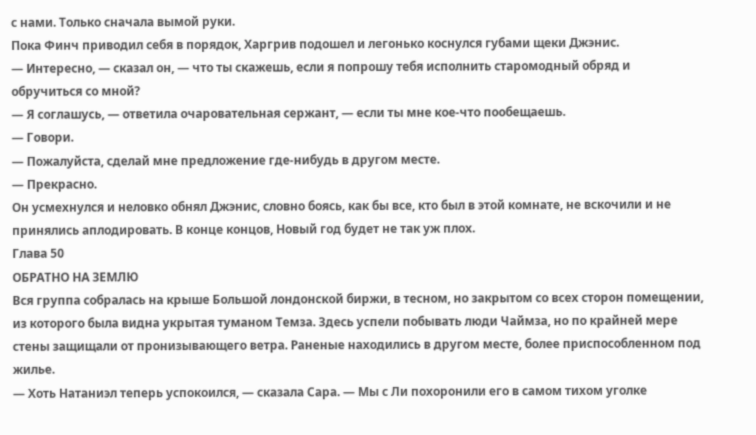с нами. Только сначала вымой руки.
Пока Финч приводил себя в порядок, Харгрив подошел и легонько коснулся губами щеки Джэнис.
— Интересно, — сказал он, — что ты скажешь, если я попрошу тебя исполнить старомодный обряд и обручиться со мной?
— Я соглашусь, — ответила очаровательная сержант, — если ты мне кое-что пообещаешь.
— Говори.
— Пожалуйста, сделай мне предложение где-нибудь в другом месте.
— Прекрасно.
Он усмехнулся и неловко обнял Джэнис, словно боясь, как бы все, кто был в этой комнате, не вскочили и не принялись аплодировать. В конце концов, Новый год будет не так уж плох.
Глава 50
ОБРАТНО НА ЗЕМЛЮ
Вся группа собралась на крыше Большой лондонской биржи, в тесном, но закрытом со всех сторон помещении, из которого была видна укрытая туманом Темза. Здесь успели побывать люди Чаймза, но по крайней мере стены защищали от пронизывающего ветра. Раненые находились в другом месте, более приспособленном под жилье.
— Хоть Натаниэл теперь успокоился, — сказала Сара. — Мы с Ли похоронили его в самом тихом уголке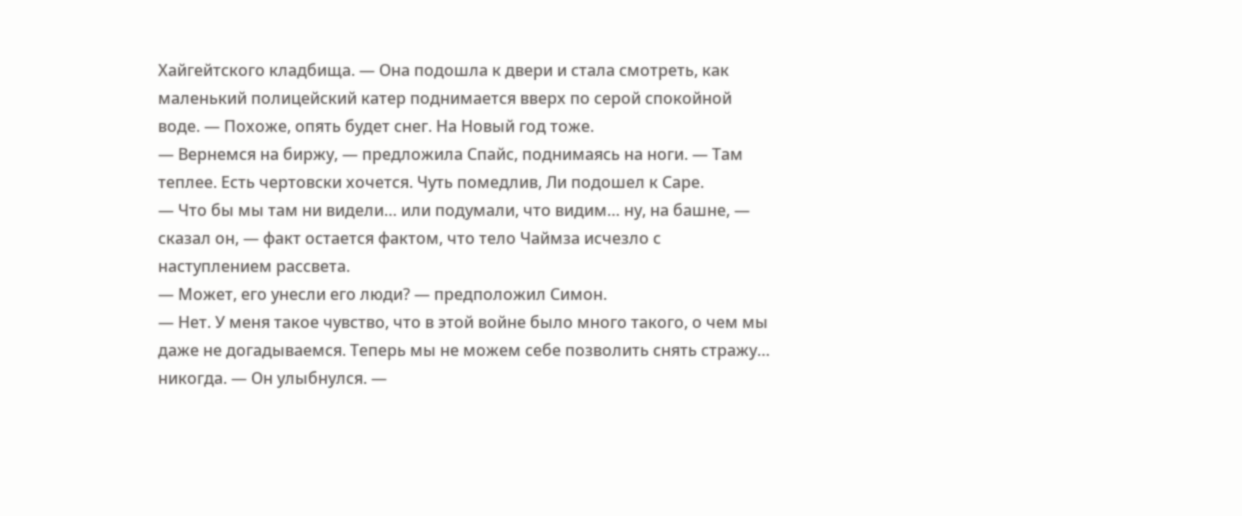Хайгейтского кладбища. — Она подошла к двери и стала смотреть, как маленький полицейский катер поднимается вверх по серой спокойной воде. — Похоже, опять будет снег. На Новый год тоже.
— Вернемся на биржу, — предложила Спайс, поднимаясь на ноги. — Там теплее. Есть чертовски хочется. Чуть помедлив, Ли подошел к Саре.
— Что бы мы там ни видели… или подумали, что видим… ну, на башне, — сказал он, — факт остается фактом, что тело Чаймза исчезло с наступлением рассвета.
— Может, его унесли его люди? — предположил Симон.
— Нет. У меня такое чувство, что в этой войне было много такого, о чем мы даже не догадываемся. Теперь мы не можем себе позволить снять стражу… никогда. — Он улыбнулся. —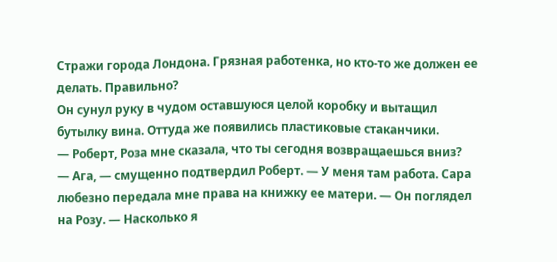Стражи города Лондона. Грязная работенка, но кто-то же должен ее делать. Правильно?
Он сунул руку в чудом оставшуюся целой коробку и вытащил бутылку вина. Оттуда же появились пластиковые стаканчики.
— Роберт, Роза мне сказала, что ты сегодня возвращаешься вниз?
— Ага, — смущенно подтвердил Роберт. — У меня там работа. Сара любезно передала мне права на книжку ее матери. — Он поглядел на Розу. — Насколько я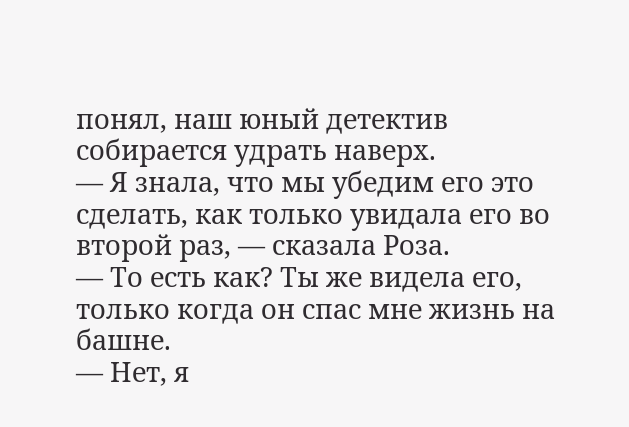понял, наш юный детектив собирается удрать наверх.
— Я знала, что мы убедим его это сделать, как только увидала его во второй раз, — сказала Роза.
— То есть как? Ты же видела его, только когда он спас мне жизнь на башне.
— Нет, я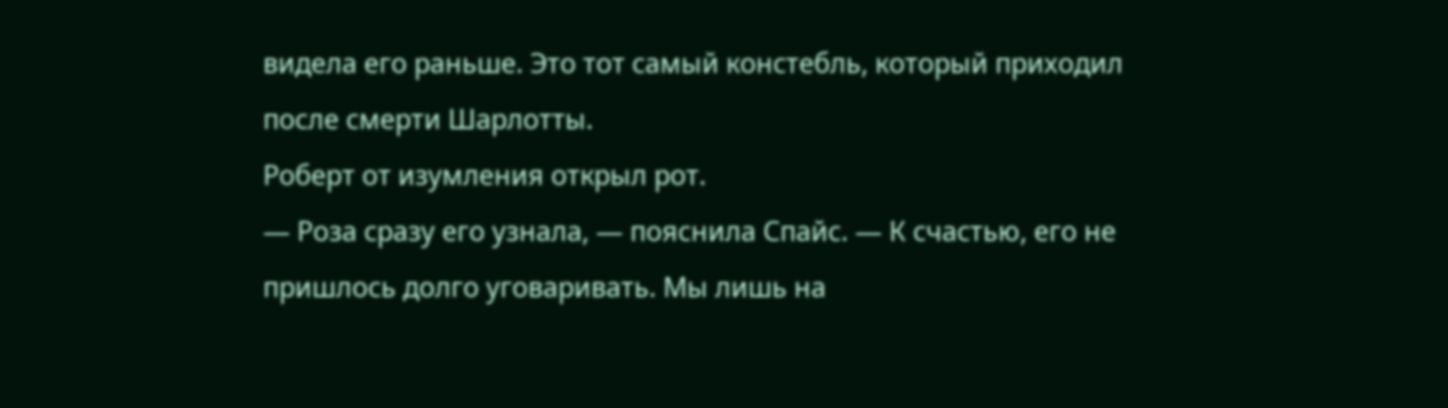видела его раньше. Это тот самый констебль, который приходил после смерти Шарлотты.
Роберт от изумления открыл рот.
— Роза сразу его узнала, — пояснила Спайс. — К счастью, его не пришлось долго уговаривать. Мы лишь на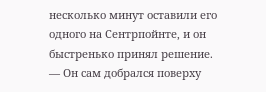несколько минут оставили его одного на Сентрпойнте, и он быстренько принял решение.
— Он сам добрался поверху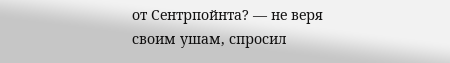от Сентрпойнта? — не веря своим ушам, спросил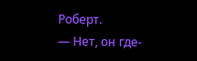Роберт.
— Нет, он где-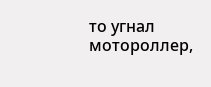то угнал мотороллер,